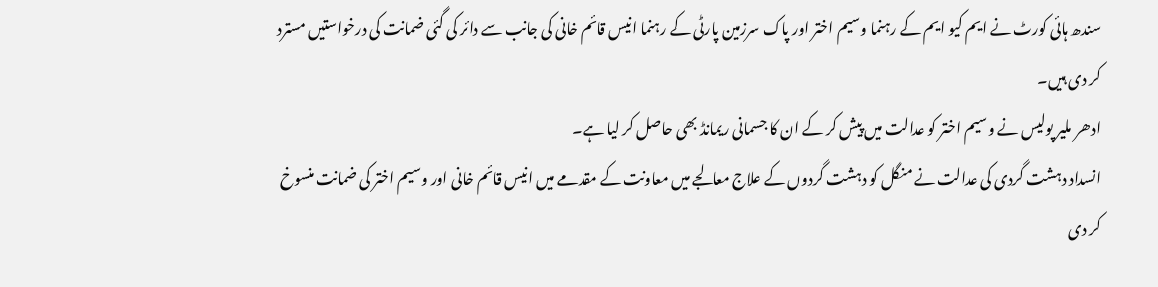سندھ ہائی کورٹ نے ایم کیو ایم کے رہنما وسیم اختر اور پاک سرزمین پارٹی کے رہنما انیس قائم خانی کی جانب سے دائر کی گئی ضمانت کی درخواستیں مسترد کر دی ہیں۔
ادھر ملیر پولیس نے وسیم اختر کو عدالت میں پیش کر کے ان کا جسمانی ریمانڈ بھی حاصل کر لیا ہے۔
انسداد دہشت گردی کی عدالت نے منگل کو دہشت گردوں کے علاج معالجے میں معاونت کے مقدمے میں انیس قائم خانی اور وسیم اختر کی ضمانت منسوخ کر دی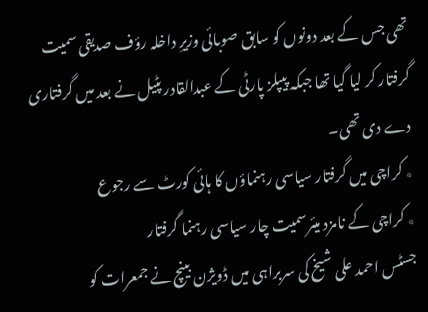تھی جس کے بعد دونوں کو سابق صوبائی وزیرِ داخلہ رؤف صدیقی سمیت گرفتار کر لیا گیا تھا جبکہ پیپلز پارٹی کے عبدالقادر پٹیل نے بعد میں گرفتاری دے دی تھی۔
٭ کراچی میں گرفتار سیاسی رہنماؤں کا ہائی کورٹ سے رجوع
٭ کراچی کے نامزد میئرسمیت چار سیاسی رہنما گرفتار
جسٹس احمد علی شیخ کی سربراہی میں ڈویژن بینچ نے جمعرات کو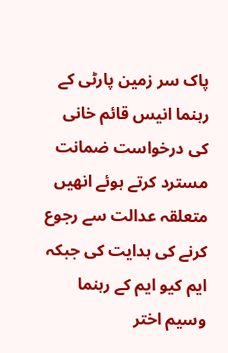پاک سر زمین پارٹی کے رہنما انیس قائم خانی کی درخواست ضمانت مسترد کرتے ہوئے انھیں متعلقہ عدالت سے رجوع کرنے کی ہدایت کی جبکہ ایم کیو ایم کے رہنما وسیم اختر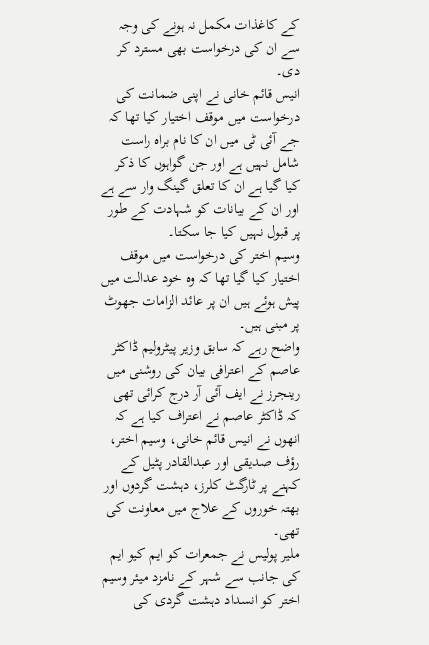کے کاغذات مکمل نہ ہونے کی وجہ سے ان کی درخواست بھی مسترد کر دی۔
انیس قائم خانی نے اپنی ضمانت کی درخواست میں موقف اختیار کیا تھا کہ جے آئی ٹی میں ان کا نام براہ راست شامل نہیں ہے اور جن گواہوں کا ذکر کیا گیا ہے ان کا تعلق گینگ وار سے ہے اور ان کے بیانات کو شہادت کے طور پر قبول نہیں کیا جا سکتا۔
وسیم اختر کی درخواست میں موقف اختیار کیا گیا تھا کہ وہ خود عدالت میں پیش ہوئے ہیں ان پر عائد الزامات جھوٹ پر مبنی ہیں۔
واضح رہے کہ سابق وزیر پیٹرولیم ڈاکٹر عاصم کے اعترافی بیان کی روشنی میں رینجرز نے ایف آئی آر درج کرائی تھی کہ ڈاکٹر عاصم نے اعتراف کیا ہے کہ انھوں نے انیس قائم خانی، وسیم اختر، رؤف صدیقی اور عبدالقادر پٹیل کے کہنے پر ٹارگٹ کلرز، دہشت گردوں اور بھتہ خوروں کے علاج میں معاونت کی تھی۔
ملیر پولیس نے جمعرات کو ایم کیو ایم کی جانب سے شہر کے نامزد میئر وسیم اختر کو انسداد دہشت گردی کی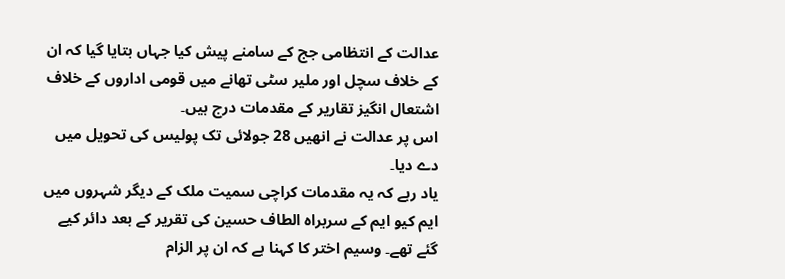عدالت کے انتظامی جج کے سامنے پیش کیا جہاں بتایا گیا کہ ان کے خلاف سچل اور ملیر سٹی تھانے میں قومی اداروں کے خلاف اشتعال انگیز تقاریر کے مقدمات درج ہیں۔
اس پر عدالت نے انھیں 28 جولائی تک پولیس کی تحویل میں دے دیا۔
یاد رہے کہ یہ مقدمات کراچی سمیت ملک کے دیگر شہروں میں ایم کیو ایم کے سربراہ الطاف حسین کی تقریر کے بعد دائر کیے گئے تھے۔ وسیم اختر کا کہنا ہے کہ ان پر الزام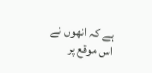ہے کہ انھوں نے اس موقع پر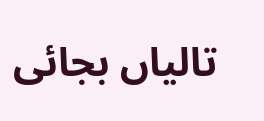تالیاں بجائی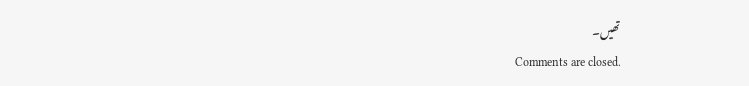تھیں۔
Comments are closed.